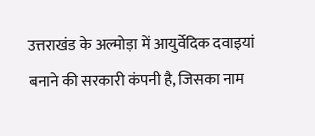उत्तराखंड के अल्मोड़ा में आयुर्वेदिक दवाइयां बनाने की सरकारी कंपनी है, जिसका नाम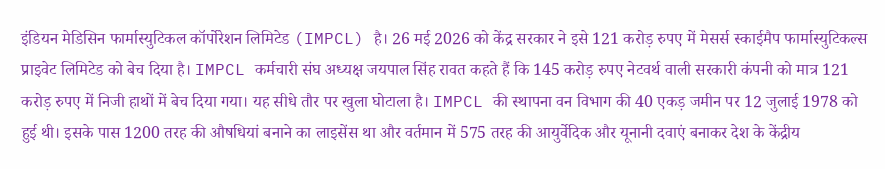इंडियन मेडिसिन फार्मास्युटिकल कॉर्पोरेशन लिमिटेड (IMPCL) है। 26 मई 2026 को केंद्र सरकार ने इसे 121 करोड़ रुपए में मेसर्स स्काईमैप फार्मास्युटिकल्स प्राइवेट लिमिटेड को बेच दिया है। IMPCL कर्मचारी संघ अध्यक्ष जयपाल सिंह रावत कहते हैं कि 145 करोड़ रुपए नेटवर्थ वाली सरकारी कंपनी को मात्र 121 करोड़ रुपए में निजी हाथों में बेच दिया गया। यह सीधे तौर पर खुला घोटाला है। IMPCL की स्थापना वन विभाग की 40 एकड़ जमीन पर 12 जुलाई 1978 को हुई थी। इसके पास 1200 तरह की औषधियां बनाने का लाइसेंस था और वर्तमान में 575 तरह की आयुर्वेदिक और यूनानी दवाएं बनाकर देश के केंद्रीय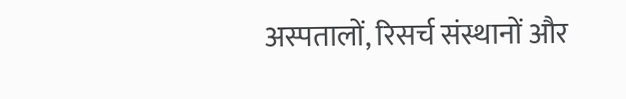अस्पतालों, रिसर्च संस्थानों और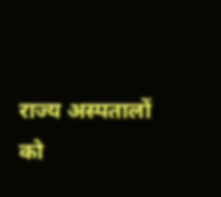राज्य अस्पतालों को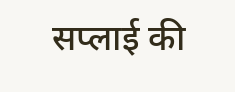सप्लाई की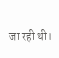जा रही थी।